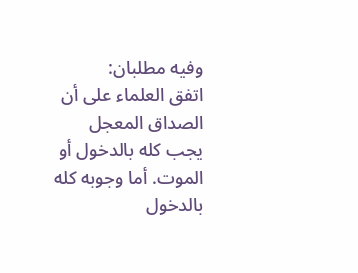وفيه مطلبان:
اتفق العلماء على أن الصداق المعجل يجب كله بالدخول أو الموت. أما وجوبه كله بالدخول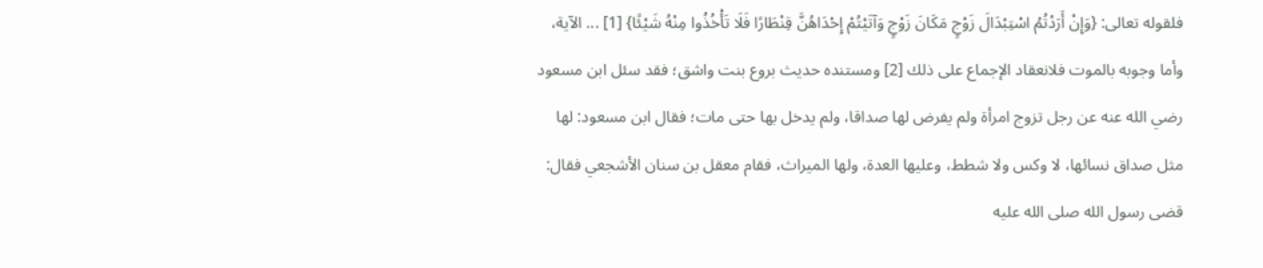فلقوله تعالى: {وَإِنْ أَرَدْتُمُ اسْتِبْدَالَ زَوْجٍ مَكَانَ زَوْجٍ وَآتَيْتُمْ إِحْدَاهُنَّ قِنْطَارًا فَلَا تَأْخُذُوا مِنْهُ شَيْئًا} [1] ... الآية، وأما وجوبه بالموت فلانعقاد الإجماع على ذلك [2] ومستنده حديث بروع بنت واشق؛ فقد سئل ابن مسعود رضي الله عنه عن رجل تزوج امرأة ولم يفرض لها صداقا، ولم يدخل بها حتى مات؛ فقال ابن مسعود: لها مثل صداق نسائها، لا وكس ولا شطط، وعليها العدة، ولها الميراث، فقام معقل بن سنان الأشجعي فقال: قضى رسول الله صلى الله عليه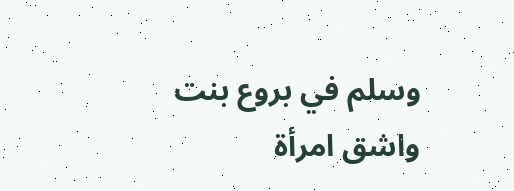وسلم في بروع بنت واشق امرأة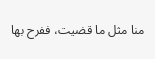منا مثل ما قضيت، ففرح بها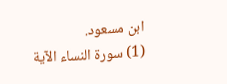ابن مسعود.
(1) سورة النساء الآية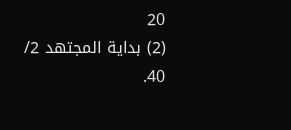20
(2) بداية المجتهد 2/ 40.